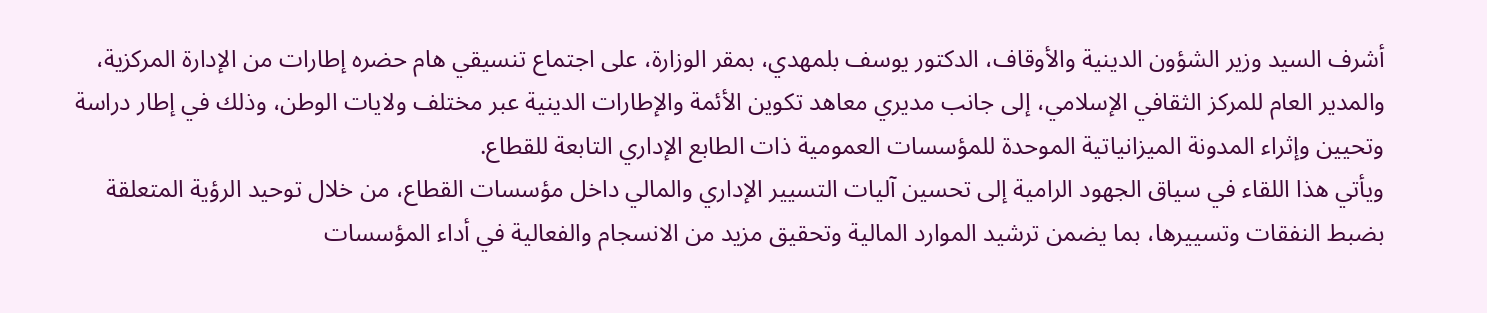أشرف السيد وزير الشؤون الدينية والأوقاف، الدكتور يوسف بلمهدي، بمقر الوزارة، على اجتماع تنسيقي هام حضره إطارات من الإدارة المركزية، والمدير العام للمركز الثقافي الإسلامي، إلى جانب مديري معاهد تكوين الأئمة والإطارات الدينية عبر مختلف ولايات الوطن، وذلك في إطار دراسة وتحيين وإثراء المدونة الميزانياتية الموحدة للمؤسسات العمومية ذات الطابع الإداري التابعة للقطاع.
ويأتي هذا اللقاء في سياق الجهود الرامية إلى تحسين آليات التسيير الإداري والمالي داخل مؤسسات القطاع، من خلال توحيد الرؤية المتعلقة بضبط النفقات وتسييرها، بما يضمن ترشيد الموارد المالية وتحقيق مزيد من الانسجام والفعالية في أداء المؤسسات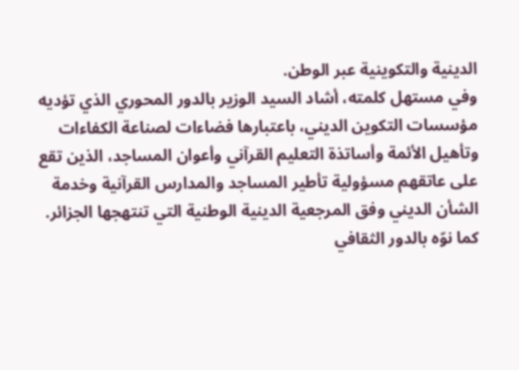الدينية والتكوينية عبر الوطن.
وفي مستهل كلمته، أشاد السيد الوزير بالدور المحوري الذي تؤديه مؤسسات التكوين الديني، باعتبارها فضاءات لصناعة الكفاءات وتأهيل الأئمة وأساتذة التعليم القرآني وأعوان المساجد، الذين تقع على عاتقهم مسؤولية تأطير المساجد والمدارس القرآنية وخدمة الشأن الديني وفق المرجعية الدينية الوطنية التي تنتهجها الجزائر.
كما نوّه بالدور الثقافي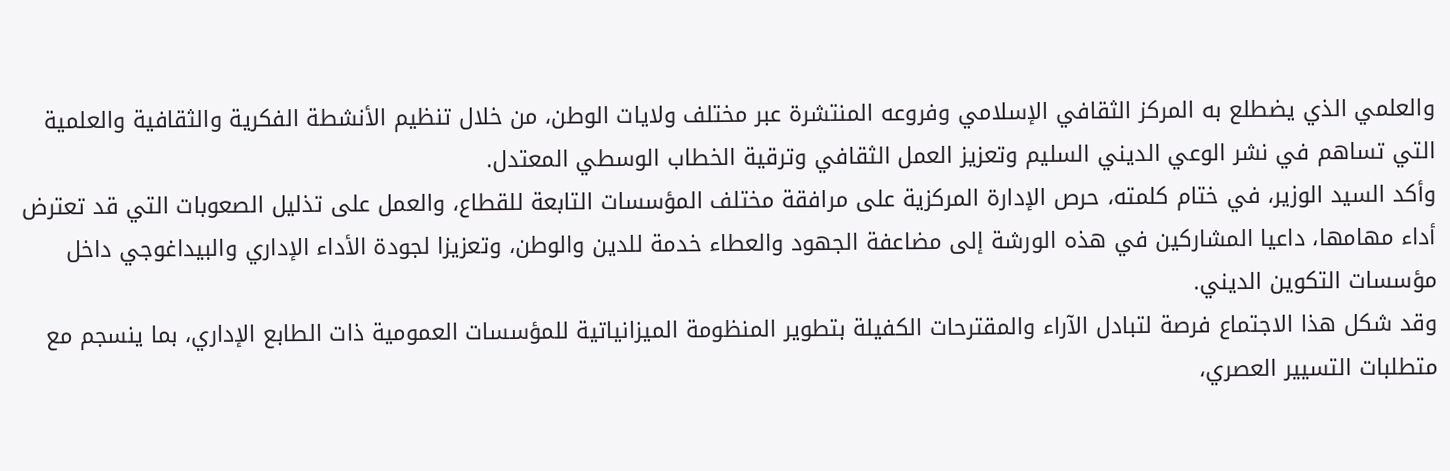والعلمي الذي يضطلع به المركز الثقافي الإسلامي وفروعه المنتشرة عبر مختلف ولايات الوطن، من خلال تنظيم الأنشطة الفكرية والثقافية والعلمية التي تساهم في نشر الوعي الديني السليم وتعزيز العمل الثقافي وترقية الخطاب الوسطي المعتدل.
وأكد السيد الوزير، في ختام كلمته، حرص الإدارة المركزية على مرافقة مختلف المؤسسات التابعة للقطاع، والعمل على تذليل الصعوبات التي قد تعترض أداء مهامها، داعيا المشاركين في هذه الورشة إلى مضاعفة الجهود والعطاء خدمة للدين والوطن، وتعزيزا لجودة الأداء الإداري والبيداغوجي داخل مؤسسات التكوين الديني.
وقد شكل هذا الاجتماع فرصة لتبادل الآراء والمقترحات الكفيلة بتطوير المنظومة الميزانياتية للمؤسسات العمومية ذات الطابع الإداري، بما ينسجم مع متطلبات التسيير العصري،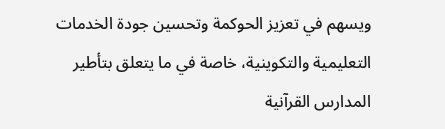ويسهم في تعزيز الحوكمة وتحسين جودة الخدمات التعليمية والتكوينية، خاصة في ما يتعلق بتأطير المدارس القرآنية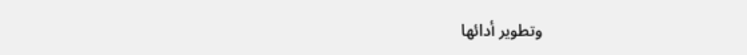وتطوير أدائها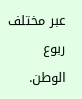عبر مختلف ربوع الوطن.